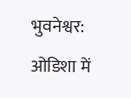भुवनेश्वर: ओडिशा में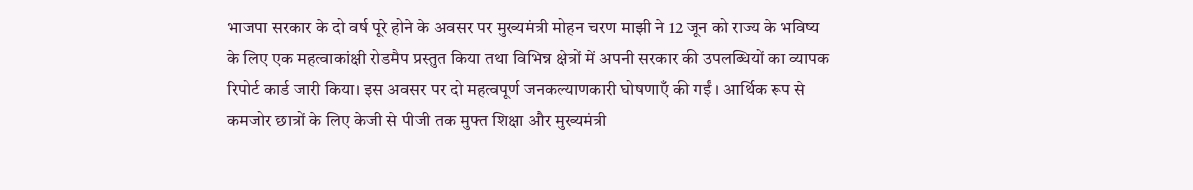भाजपा सरकार के दो वर्ष पूरे होने के अवसर पर मुख्यमंत्री मोहन चरण माझी ने 12 जून को राज्य के भविष्य के लिए एक महत्वाकांक्षी रोडमैप प्रस्तुत किया तथा विभिन्न क्षेत्रों में अपनी सरकार की उपलब्धियों का व्यापक रिपोर्ट कार्ड जारी किया। इस अवसर पर दो महत्वपूर्ण जनकल्याणकारी घोषणाएँ की गईं । आर्थिक रूप से कमजोर छात्रों के लिए केजी से पीजी तक मुफ्त शिक्षा और मुख्यमंत्री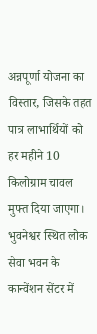अन्नपूर्णा योजना का विस्तार, जिसके तहत पात्र लाभार्थियों को हर महीने 10 किलोग्राम चावल मुफ्त दिया जाएगा।
भुवनेश्वर स्थित लोक सेवा भवन के कान्वेंशन सेंटर में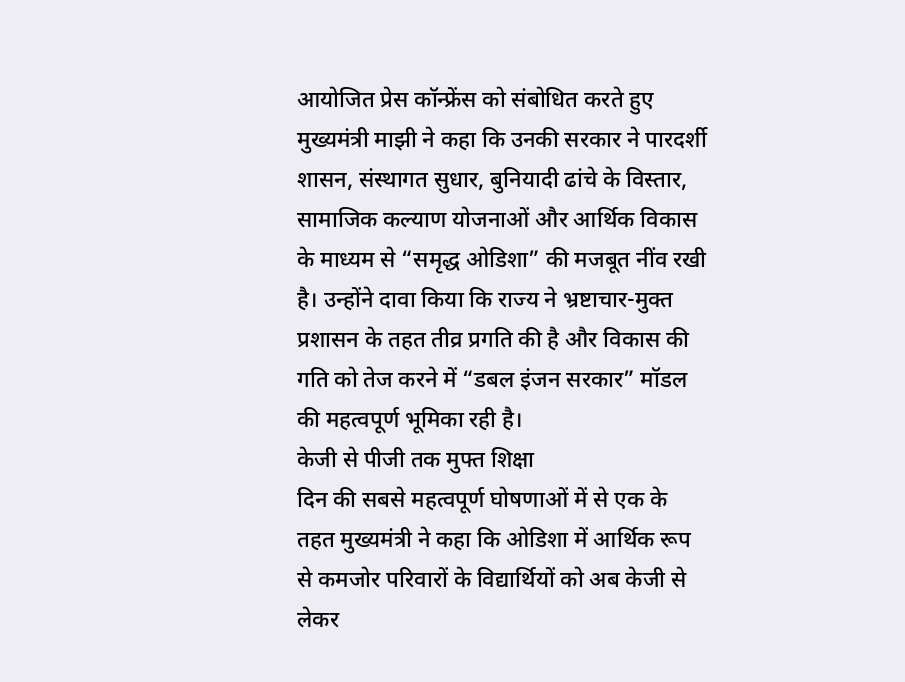आयोजित प्रेस कॉन्फ्रेंस को संबोधित करते हुए मुख्यमंत्री माझी ने कहा कि उनकी सरकार ने पारदर्शी शासन, संस्थागत सुधार, बुनियादी ढांचे के विस्तार, सामाजिक कल्याण योजनाओं और आर्थिक विकास के माध्यम से “समृद्ध ओडिशा” की मजबूत नींव रखी है। उन्होंने दावा किया कि राज्य ने भ्रष्टाचार-मुक्त प्रशासन के तहत तीव्र प्रगति की है और विकास की गति को तेज करने में “डबल इंजन सरकार” मॉडल की महत्वपूर्ण भूमिका रही है।
केजी से पीजी तक मुफ्त शिक्षा
दिन की सबसे महत्वपूर्ण घोषणाओं में से एक के तहत मुख्यमंत्री ने कहा कि ओडिशा में आर्थिक रूप से कमजोर परिवारों के विद्यार्थियों को अब केजी से लेकर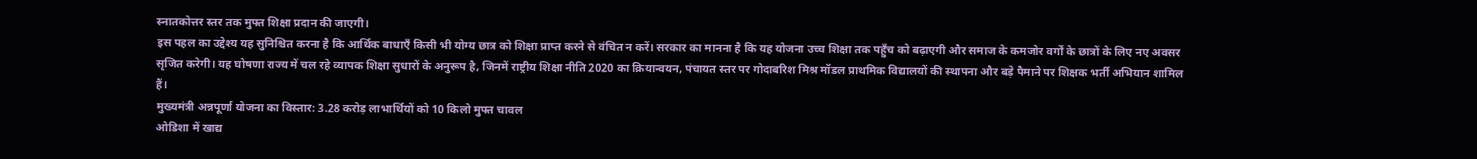स्नातकोत्तर स्तर तक मुफ्त शिक्षा प्रदान की जाएगी।
इस पहल का उद्देश्य यह सुनिश्चित करना है कि आर्थिक बाधाएँ किसी भी योग्य छात्र को शिक्षा प्राप्त करने से वंचित न करें। सरकार का मानना है कि यह योजना उच्च शिक्षा तक पहुँच को बढ़ाएगी और समाज के कमजोर वर्गों के छात्रों के लिए नए अवसर सृजित करेगी। यह घोषणा राज्य में चल रहे व्यापक शिक्षा सुधारों के अनुरूप है, जिनमें राष्ट्रीय शिक्षा नीति 2020 का क्रियान्वयन, पंचायत स्तर पर गोदाबरिश मिश्र मॉडल प्राथमिक विद्यालयों की स्थापना और बड़े पैमाने पर शिक्षक भर्ती अभियान शामिल हैं।
मुख्यमंत्री अन्नपूर्णा योजना का विस्तार: 3.28 करोड़ लाभार्थियों को 10 किलो मुफ्त चावल
ओडिशा में खाद्य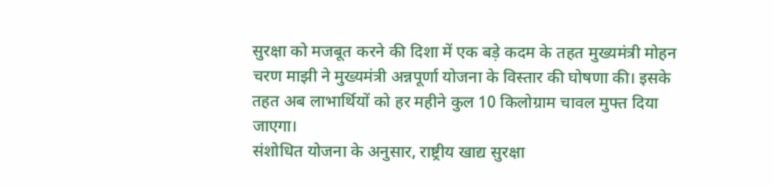सुरक्षा को मजबूत करने की दिशा में एक बड़े कदम के तहत मुख्यमंत्री मोहन चरण माझी ने मुख्यमंत्री अन्नपूर्णा योजना के विस्तार की घोषणा की। इसके तहत अब लाभार्थियों को हर महीने कुल 10 किलोग्राम चावल मुफ्त दिया जाएगा।
संशोधित योजना के अनुसार, राष्ट्रीय खाद्य सुरक्षा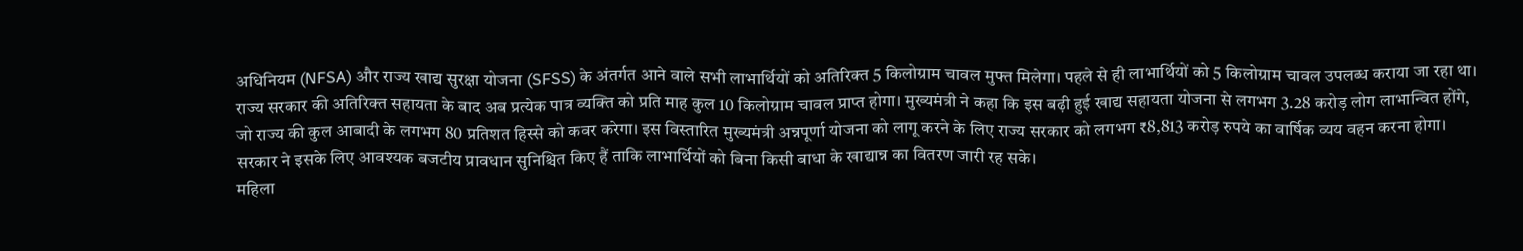अधिनियम (NFSA) और राज्य खाद्य सुरक्षा योजना (SFSS) के अंतर्गत आने वाले सभी लाभार्थियों को अतिरिक्त 5 किलोग्राम चावल मुफ्त मिलेगा। पहले से ही लाभार्थियों को 5 किलोग्राम चावल उपलब्ध कराया जा रहा था। राज्य सरकार की अतिरिक्त सहायता के बाद अब प्रत्येक पात्र व्यक्ति को प्रति माह कुल 10 किलोग्राम चावल प्राप्त होगा। मुख्यमंत्री ने कहा कि इस बढ़ी हुई खाद्य सहायता योजना से लगभग 3.28 करोड़ लोग लाभान्वित होंगे, जो राज्य की कुल आबादी के लगभग 80 प्रतिशत हिस्से को कवर करेगा। इस विस्तारित मुख्यमंत्री अन्नपूर्णा योजना को लागू करने के लिए राज्य सरकार को लगभग ₹8,813 करोड़ रुपये का वार्षिक व्यय वहन करना होगा। सरकार ने इसके लिए आवश्यक बजटीय प्रावधान सुनिश्चित किए हैं ताकि लाभार्थियों को बिना किसी बाधा के खाद्यान्न का वितरण जारी रह सके।
महिला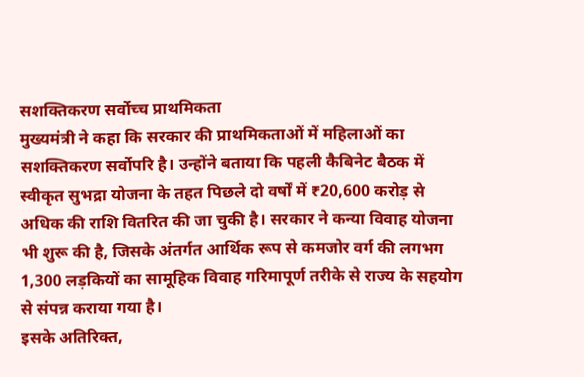सशक्तिकरण सर्वोच्च प्राथमिकता
मुख्यमंत्री ने कहा कि सरकार की प्राथमिकताओं में महिलाओं का सशक्तिकरण सर्वोपरि है। उन्होंने बताया कि पहली कैबिनेट बैठक में स्वीकृत सुभद्रा योजना के तहत पिछले दो वर्षों में ₹20,600 करोड़ से अधिक की राशि वितरित की जा चुकी है। सरकार ने कन्या विवाह योजना भी शुरू की है, जिसके अंतर्गत आर्थिक रूप से कमजोर वर्ग की लगभग 1,300 लड़कियों का सामूहिक विवाह गरिमापूर्ण तरीके से राज्य के सहयोग से संपन्न कराया गया है।
इसके अतिरिक्त,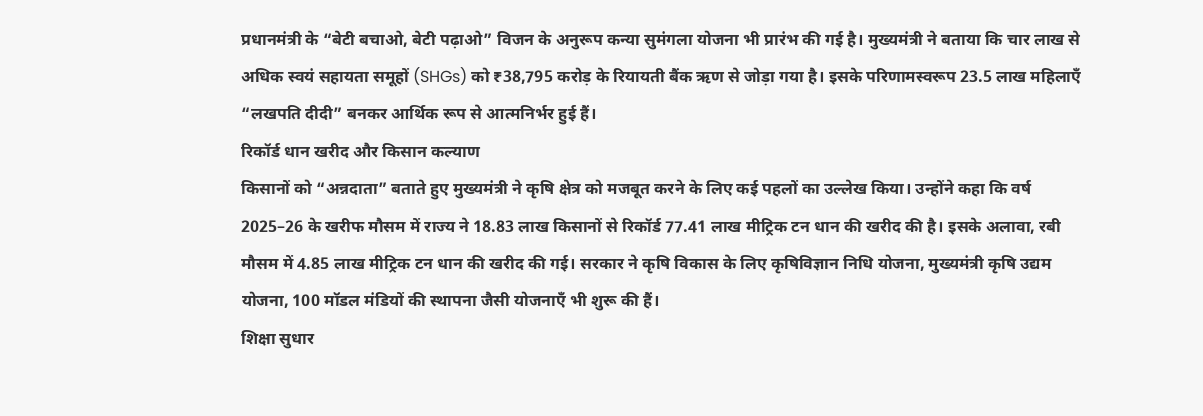प्रधानमंत्री के “बेटी बचाओ, बेटी पढ़ाओ” विजन के अनुरूप कन्या सुमंगला योजना भी प्रारंभ की गई है। मुख्यमंत्री ने बताया कि चार लाख से अधिक स्वयं सहायता समूहों (SHGs) को ₹38,795 करोड़ के रियायती बैंक ऋण से जोड़ा गया है। इसके परिणामस्वरूप 23.5 लाख महिलाएँ “लखपति दीदी” बनकर आर्थिक रूप से आत्मनिर्भर हुई हैं।
रिकॉर्ड धान खरीद और किसान कल्याण
किसानों को “अन्नदाता” बताते हुए मुख्यमंत्री ने कृषि क्षेत्र को मजबूत करने के लिए कई पहलों का उल्लेख किया। उन्होंने कहा कि वर्ष 2025–26 के खरीफ मौसम में राज्य ने 18.83 लाख किसानों से रिकॉर्ड 77.41 लाख मीट्रिक टन धान की खरीद की है। इसके अलावा, रबी मौसम में 4.85 लाख मीट्रिक टन धान की खरीद की गई। सरकार ने कृषि विकास के लिए कृषिविज्ञान निधि योजना, मुख्यमंत्री कृषि उद्यम योजना, 100 मॉडल मंडियों की स्थापना जैसी योजनाएँ भी शुरू की हैं।
शिक्षा सुधार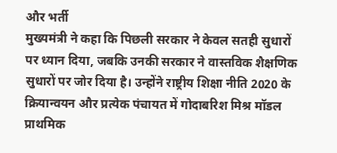और भर्ती
मुख्यमंत्री ने कहा कि पिछली सरकार ने केवल सतही सुधारों पर ध्यान दिया, जबकि उनकी सरकार ने वास्तविक शैक्षणिक सुधारों पर जोर दिया है। उन्होंने राष्ट्रीय शिक्षा नीति 2020 के क्रियान्वयन और प्रत्येक पंचायत में गोदाबरिश मिश्र मॉडल प्राथमिक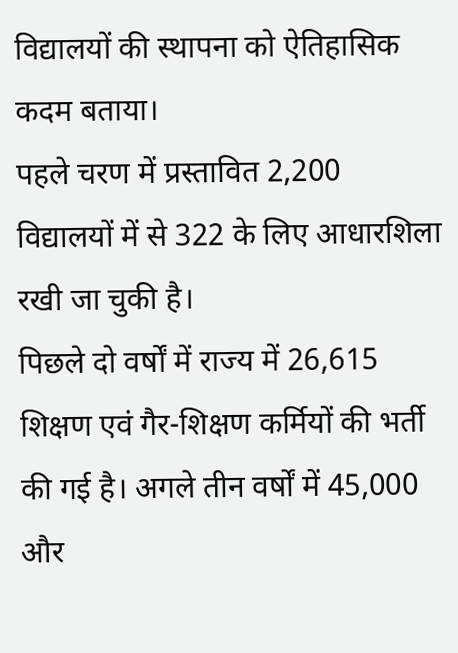विद्यालयों की स्थापना को ऐतिहासिक कदम बताया।
पहले चरण में प्रस्तावित 2,200 विद्यालयों में से 322 के लिए आधारशिला रखी जा चुकी है।
पिछले दो वर्षों में राज्य में 26,615 शिक्षण एवं गैर-शिक्षण कर्मियों की भर्ती की गई है। अगले तीन वर्षों में 45,000 और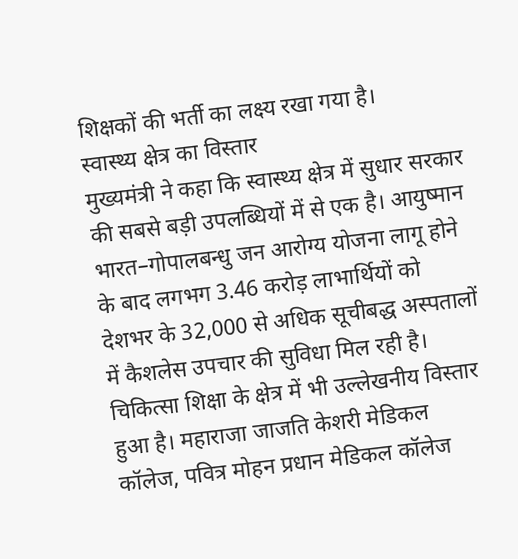शिक्षकों की भर्ती का लक्ष्य रखा गया है।
स्वास्थ्य क्षेत्र का विस्तार
मुख्यमंत्री ने कहा कि स्वास्थ्य क्षेत्र में सुधार सरकार की सबसे बड़ी उपलब्धियों में से एक है। आयुष्मान भारत–गोपालबन्धु जन आरोग्य योजना लागू होने के बाद लगभग 3.46 करोड़ लाभार्थियों को देशभर के 32,000 से अधिक सूचीबद्ध अस्पतालों में कैशलेस उपचार की सुविधा मिल रही है।
चिकित्सा शिक्षा के क्षेत्र में भी उल्लेखनीय विस्तार हुआ है। महाराजा जाजति केशरी मेडिकल कॉलेज, पवित्र मोहन प्रधान मेडिकल कॉलेज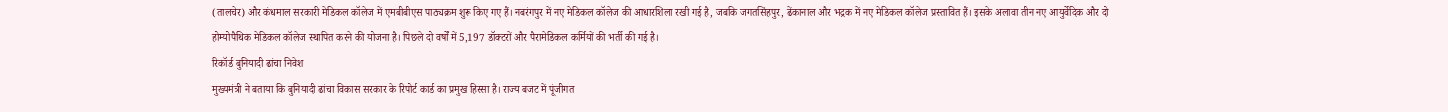(तालचेर) और कंधमाल सरकारी मेडिकल कॉलेज में एमबीबीएस पाठ्यक्रम शुरू किए गए हैं। नबरंगपुर में नए मेडिकल कॉलेज की आधारशिला रखी गई है, जबकि जगतसिंहपुर, ढेंकानाल और भद्रक में नए मेडिकल कॉलेज प्रस्तावित हैं। इसके अलावा तीन नए आयुर्वेदिक और दो होम्योपैथिक मेडिकल कॉलेज स्थापित करने की योजना है। पिछले दो वर्षों में 5,197 डॉक्टरों और पैरामेडिकल कर्मियों की भर्ती की गई है।
रिकॉर्ड बुनियादी ढांचा निवेश
मुख्यमंत्री ने बताया कि बुनियादी ढांचा विकास सरकार के रिपोर्ट कार्ड का प्रमुख हिस्सा है। राज्य बजट में पूंजीगत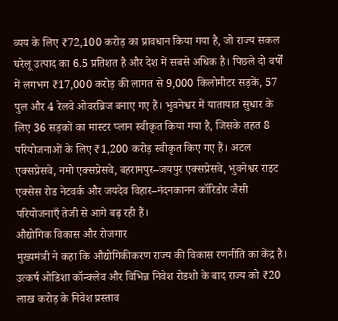व्यय के लिए ₹72,100 करोड़ का प्रावधान किया गया है, जो राज्य सकल घरेलू उत्पाद का 6.5 प्रतिशत है और देश में सबसे अधिक है। पिछले दो वर्षों में लगभग ₹17,000 करोड़ की लागत से 9,000 किलोमीटर सड़कें, 57 पुल और 4 रेलवे ओवरब्रिज बनाए गए हैं। भुवनेश्वर में यातायात सुधार के लिए 36 सड़कों का मास्टर प्लान स्वीकृत किया गया है, जिसके तहत 8 परियोजनाओं के लिए ₹1,200 करोड़ स्वीकृत किए गए हैं। अटल एक्सप्रेसवे, नमो एक्सप्रेसवे, बहरामपुर–जयपुर एक्सप्रेसवे, भुवनेश्वर राइट एक्सेस रोड नेटवर्क और जयदेव विहार–नंदनकानन कॉरिडोर जैसी परियोजनाएँ तेजी से आगे बढ़ रही हैं।
औद्योगिक विकास और रोजगार
मुख्यमंत्री ने कहा कि औद्योगिकीकरण राज्य की विकास रणनीति का केंद्र है। उत्कर्ष ओडिशा कॉन्क्लेव और विभिन्न निवेश रोडशो के बाद राज्य को ₹20 लाख करोड़ के निवेश प्रस्ताव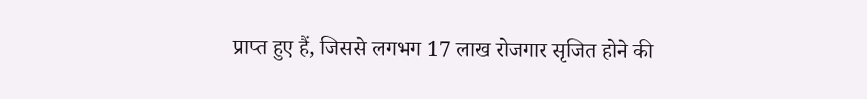प्राप्त हुए हैं, जिससे लगभग 17 लाख रोजगार सृजित होने की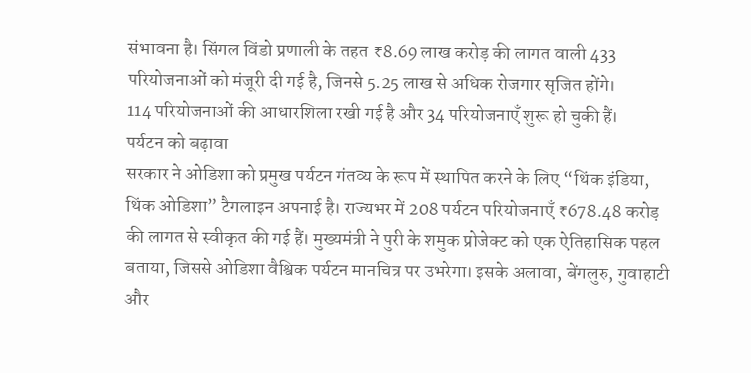संभावना है। सिंगल विंडो प्रणाली के तहत ₹8.69 लाख करोड़ की लागत वाली 433 परियोजनाओं को मंजूरी दी गई है, जिनसे 5.25 लाख से अधिक रोजगार सृजित होंगे।
114 परियोजनाओं की आधारशिला रखी गई है और 34 परियोजनाएँ शुरू हो चुकी हैं।
पर्यटन को बढ़ावा
सरकार ने ओडिशा को प्रमुख पर्यटन गंतव्य के रूप में स्थापित करने के लिए “थिंक इंडिया, थिंक ओडिशा” टैगलाइन अपनाई है। राज्यभर में 208 पर्यटन परियोजनाएँ ₹678.48 करोड़ की लागत से स्वीकृत की गई हैं। मुख्यमंत्री ने पुरी के शमुक प्रोजेक्ट को एक ऐतिहासिक पहल बताया, जिससे ओडिशा वैश्विक पर्यटन मानचित्र पर उभरेगा। इसके अलावा, बेंगलुरु, गुवाहाटी और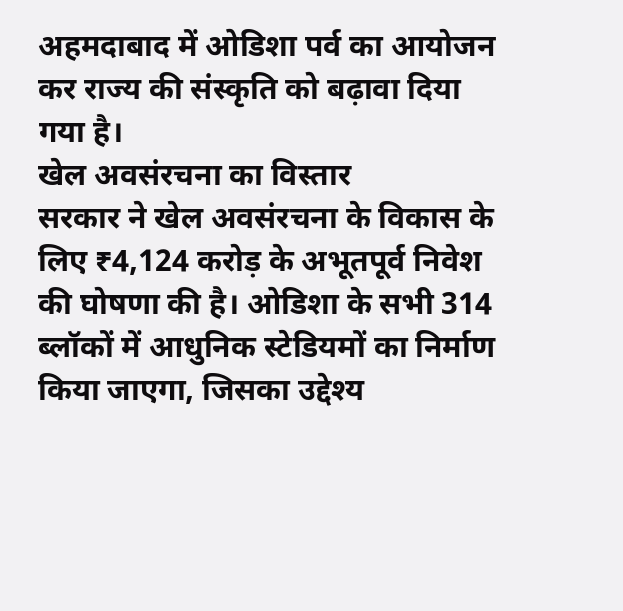अहमदाबाद में ओडिशा पर्व का आयोजन कर राज्य की संस्कृति को बढ़ावा दिया गया है।
खेल अवसंरचना का विस्तार
सरकार ने खेल अवसंरचना के विकास के लिए ₹4,124 करोड़ के अभूतपूर्व निवेश की घोषणा की है। ओडिशा के सभी 314 ब्लॉकों में आधुनिक स्टेडियमों का निर्माण किया जाएगा, जिसका उद्देश्य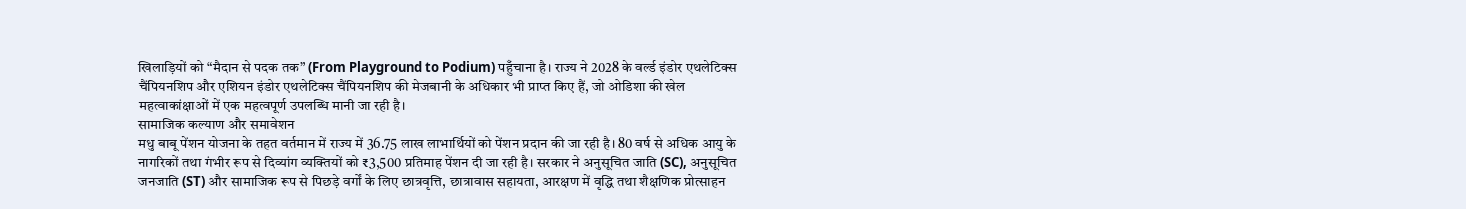खिलाड़ियों को “मैदान से पदक तक” (From Playground to Podium) पहुँचाना है। राज्य ने 2028 के वर्ल्ड इंडोर एथलेटिक्स चैंपियनशिप और एशियन इंडोर एथलेटिक्स चैंपियनशिप की मेजबानी के अधिकार भी प्राप्त किए हैं, जो ओडिशा की खेल महत्वाकांक्षाओं में एक महत्वपूर्ण उपलब्धि मानी जा रही है।
सामाजिक कल्याण और समावेशन
मधु बाबू पेंशन योजना के तहत वर्तमान में राज्य में 36.75 लाख लाभार्थियों को पेंशन प्रदान की जा रही है। 80 वर्ष से अधिक आयु के नागरिकों तथा गंभीर रूप से दिव्यांग व्यक्तियों को ₹3,500 प्रतिमाह पेंशन दी जा रही है। सरकार ने अनुसूचित जाति (SC), अनुसूचित जनजाति (ST) और सामाजिक रूप से पिछड़े वर्गों के लिए छात्रवृत्ति, छात्रावास सहायता, आरक्षण में वृद्धि तथा शैक्षणिक प्रोत्साहन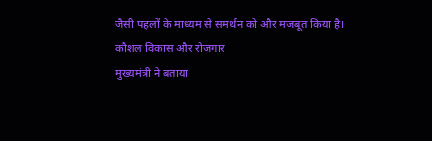जैसी पहलों के माध्यम से समर्थन को और मजबूत किया है।
कौशल विकास और रोजगार
मुख्यमंत्री ने बताया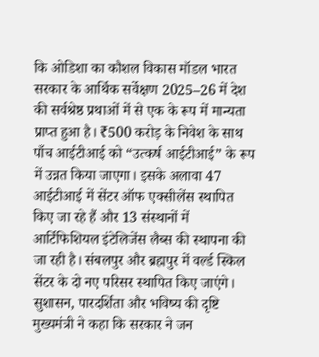कि ओडिशा का कौशल विकास मॉडल भारत सरकार के आर्थिक सर्वेक्षण 2025–26 में देश की सर्वश्रेष्ठ प्रथाओं में से एक के रूप में मान्यता प्राप्त हुआ है। ₹500 करोड़ के निवेश के साथ पाँच आईटीआई को “उत्कर्ष आईटीआई” के रूप में उन्नत किया जाएगा। इसके अलावा 47 आईटीआई में सेंटर ऑफ एक्सीलेंस स्थापित किए जा रहे हैं और 13 संस्थानों में आर्टिफिशियल इंटेलिजेंस लैब्स की स्थापना की जा रही है। संबलपुर और ब्रह्मपुर में वर्ल्ड स्किल सेंटर के दो नए परिसर स्थापित किए जाएंगे।
सुशासन, पारदर्शिता और भविष्य की दृष्टि
मुख्यमंत्री ने कहा कि सरकार ने जन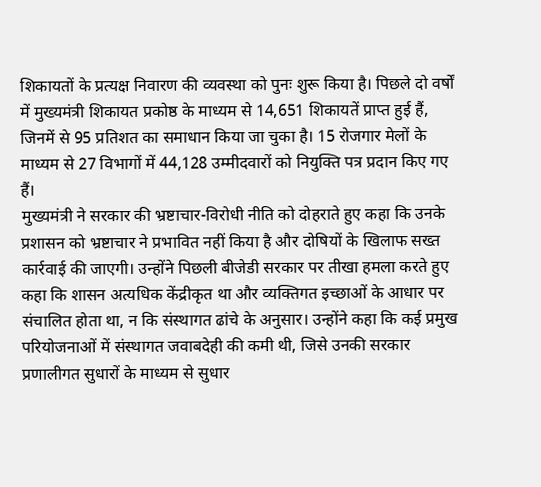शिकायतों के प्रत्यक्ष निवारण की व्यवस्था को पुनः शुरू किया है। पिछले दो वर्षों में मुख्यमंत्री शिकायत प्रकोष्ठ के माध्यम से 14,651 शिकायतें प्राप्त हुई हैं, जिनमें से 95 प्रतिशत का समाधान किया जा चुका है। 15 रोजगार मेलों के माध्यम से 27 विभागों में 44,128 उम्मीदवारों को नियुक्ति पत्र प्रदान किए गए हैं।
मुख्यमंत्री ने सरकार की भ्रष्टाचार-विरोधी नीति को दोहराते हुए कहा कि उनके प्रशासन को भ्रष्टाचार ने प्रभावित नहीं किया है और दोषियों के खिलाफ सख्त कार्रवाई की जाएगी। उन्होंने पिछली बीजेडी सरकार पर तीखा हमला करते हुए कहा कि शासन अत्यधिक केंद्रीकृत था और व्यक्तिगत इच्छाओं के आधार पर संचालित होता था, न कि संस्थागत ढांचे के अनुसार। उन्होंने कहा कि कई प्रमुख परियोजनाओं में संस्थागत जवाबदेही की कमी थी, जिसे उनकी सरकार प्रणालीगत सुधारों के माध्यम से सुधार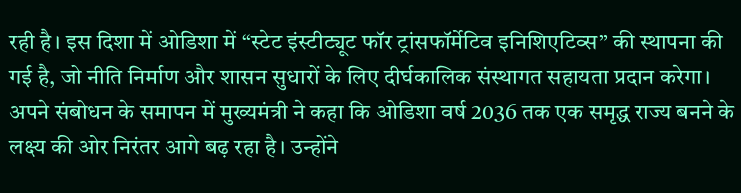रही है। इस दिशा में ओडिशा में “स्टेट इंस्टीट्यूट फॉर ट्रांसफॉर्मेटिव इनिशिएटिव्स” की स्थापना की गई है, जो नीति निर्माण और शासन सुधारों के लिए दीर्घकालिक संस्थागत सहायता प्रदान करेगा।
अपने संबोधन के समापन में मुख्यमंत्री ने कहा कि ओडिशा वर्ष 2036 तक एक समृद्ध राज्य बनने के लक्ष्य की ओर निरंतर आगे बढ़ रहा है। उन्होंने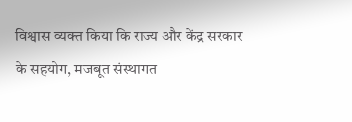विश्वास व्यक्त किया कि राज्य और केंद्र सरकार के सहयोग, मजबूत संस्थागत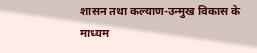शासन तथा कल्याण-उन्मुख विकास के माध्यम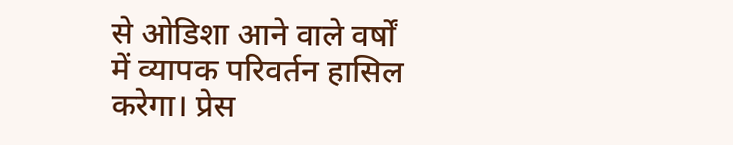से ओडिशा आने वाले वर्षों में व्यापक परिवर्तन हासिल करेगा। प्रेस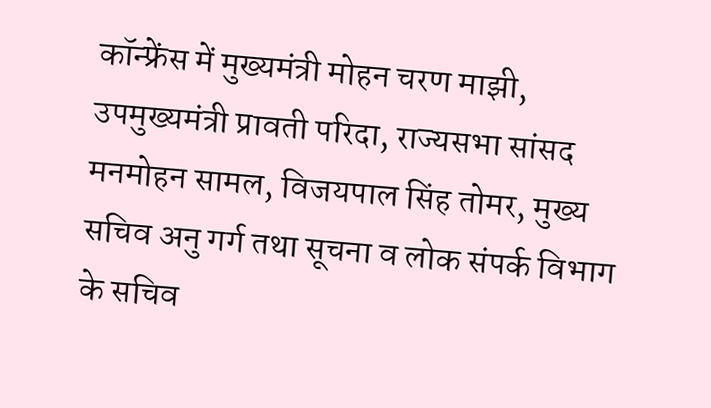कॉन्फ्रेंस में मुख्यमंत्री मोहन चरण माझी, उपमुख्यमंत्री प्रावती परिदा, राज्यसभा सांसद मनमोहन सामल, विजयपाल सिंह तोमर, मुख्य सचिव अनु गर्ग तथा सूचना व लोक संपर्क विभाग के सचिव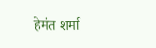हेमंत शर्मा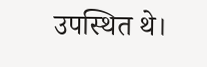उपस्थित थे।